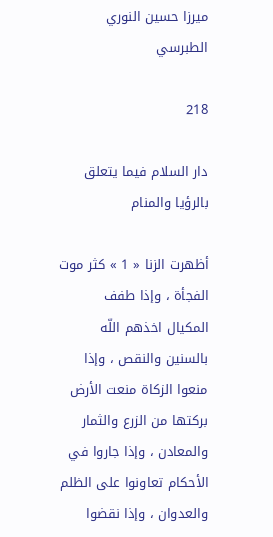ميرزا حسين النوري الطبرسي

218

دار السلام فيما يتعلق بالرؤيا والمنام

أظهرت الزنا « 1 » كثر موت الفجأة ، وإذا طفف المكيال اخذهم اللّه بالسنين والنقص ، وإذا منعوا الزكاة منعت الأرض بركتها من الزرع والثمار والمعادن ، وإذا جاروا في الأحكام تعاونوا على الظلم والعدوان ، وإذا نقضوا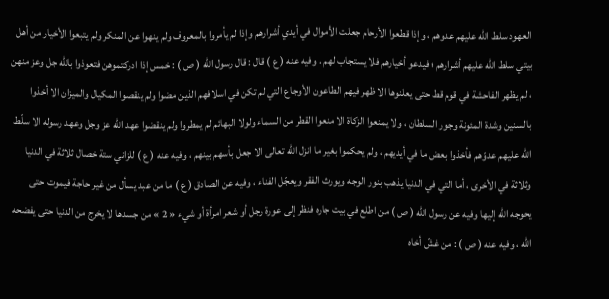العهود سلط اللّه عليهم عدوهم ، وإذا قطعوا الأرحام جعلت الأموال في أيدي أشرارهم وإذا لم يأمروا بالمعروف ولم ينهوا عن المنكر ولم يتبعوا الأخيار من أهل بيتي سلط اللّه عليهم أشرارهم ؛ فيدعو أخيارهم فلا يستجاب لهم . وفيه عنه ( ع ) قال : قال رسول اللّه ( ص ) : خمس إذا ادركتموهن فتعوذوا باللّه جل وعز منهن ، لم يظهر الفاحشة في قوم قط حتى يعلنوها الا ظهر فيهم الطاعون الأوجاع التي لم تكن في اسلافهم الذين مضوا ولم ينقصوا المكيال والميزان الا أخذوا بالسنين وشدة المئونة وجور السلطان ، ولا يمنعوا الزكاة الا منعوا القطر من السماء ولولا البهائم لم يمطروا ولم ينقضوا عهد اللّه عز وجل وعهد رسوله الا سلّط اللّه عليهم عدوّهم فأخذوا بعض ما في أيديهم ، ولم يحكموا بغير ما انزل اللّه تعالى الا جعل بأسهم بينهم ، وفيه عنه ( ع ) للزاني ستة خصال ثلاثة في الدنيا وثلاثة في الأخرى ، أما التي في الدنيا يذهب بنور الوجه ويورث الفقر ويعجّل الفناء ، وفيه عن الصادق ( ع ) ما من عبد يسأل من غير حاجة فيموت حتى يحوجه اللّه إليها وفيه عن رسول اللّه ( ص ) من اطلع في بيت جاره فنظر إلى عورة رجل أو شعر امرأة أو شيء « 2 » من جسدها لا يخرج من الدنيا حتى يفضحه اللّه ، وفيه عنه ( ص ) : من غشّ أخاه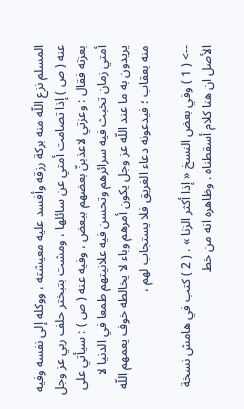المسلم نزع اللّه منه بركة رزقه وأفسد عليه معيشته ، ووكله إلى نفسه وفيه عنه ( ص ) إذا تصامت أمتي عن سائلها ، ومشت بتبختر حلف ربي عز وجل بعزته فقال : وعزتي لاعذبنّ بعضهم ببعض ، وفيه عنه ( ص ) : سيأتي على أمتي زمان تخبث فيه سرائرهم وتحسن فيه علانيتهم طمعا في الدنيا لا يريدون به ما عند اللّه عز وجل يكون أمرهم وباء لا يخالطه خوف يعمهم اللّه منه بعقاب ؛ فيدعونه دعاء الغريق فلا يستجاب لهم ،

--> ( 1 ) وفي بعض النسخ « إذا أكثر الزنا » . ( 2 ) كتب في هامش نسخة الأصل ان هنا كلام أسقطناه . وظاهره انه من خط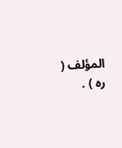المؤلف ( ره ) .